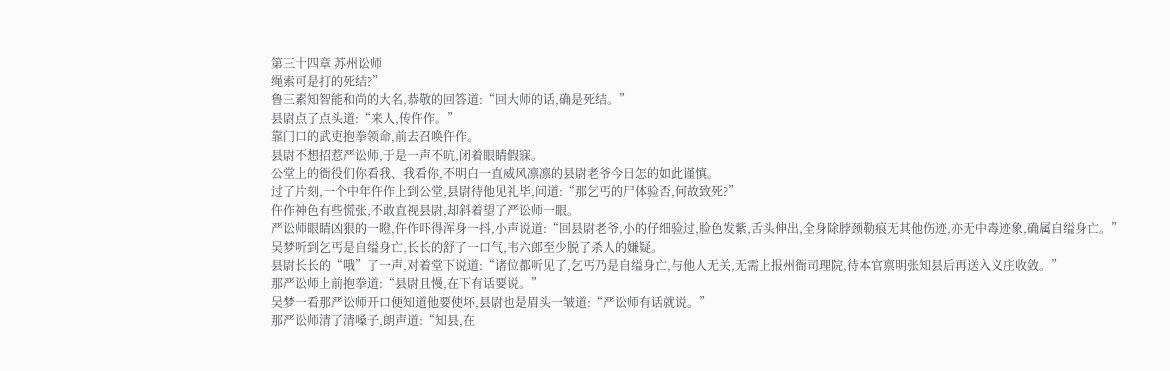第三十四章 苏州讼师
绳索可是打的死结?”
鲁三素知智能和尚的大名,恭敬的回答道:“回大师的话,确是死结。”
县尉点了点头道:“来人,传仵作。”
靠门口的武吏抱拳领命,前去召唤仵作。
县尉不想招惹严讼师,于是一声不吭,闭着眼睛假寐。
公堂上的衙役们你看我、我看你,不明白一直威风凛凛的县尉老爷今日怎的如此谨慎。
过了片刻,一个中年仵作上到公堂,县尉待他见礼毕,问道:“那乞丐的尸体验否,何故致死?”
仵作神色有些慌张,不敢直视县尉,却斜着望了严讼师一眼。
严讼师眼睛凶狠的一瞪,仵作吓得浑身一抖,小声说道:“回县尉老爷,小的仔细验过,脸色发紫,舌头伸出,全身除脖颈勒痕无其他伤迹,亦无中毒迹象,确属自缢身亡。”
吴梦听到乞丐是自缢身亡,长长的舒了一口气,韦六郎至少脱了杀人的嫌疑。
县尉长长的“哦”了一声,对着堂下说道:“诸位都听见了,乞丐乃是自缢身亡,与他人无关,无需上报州衙司理院,待本官禀明张知县后再送入义庄收敛。”
那严讼师上前抱拳道:“县尉且慢,在下有话要说。”
吴梦一看那严讼师开口便知道他要使坏,县尉也是眉头一皱道:“严讼师有话就说。”
那严讼师清了清嗓子,朗声道:“知县,在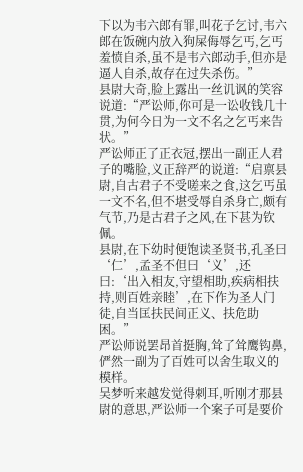下以为韦六郎有罪,叫花子乞讨,韦六郎在饭碗内放入狗屎侮辱乞丐,乞丐羞愤自杀,虽不是韦六郎动手,但亦是逼人自杀,故存在过失杀伤。”
县尉大奇,脸上露出一丝讥讽的笑容说道:“严讼师,你可是一讼收钱几十贯,为何今日为一文不名之乞丐来告状。”
严讼师正了正衣冠,摆出一副正人君子的嘴脸,义正辞严的说道:“启禀县尉,自古君子不受嗟来之食,这乞丐虽一文不名,但不堪受辱自杀身亡,颇有气节,乃是古君子之风,在下甚为钦佩。
县尉,在下幼时便饱读圣贤书,孔圣曰‘仁’,孟圣不但曰‘义’,还曰:‘出入相友,守望相助,疾病相扶持,则百姓亲睦’,在下作为圣人门徒,自当匡扶民间正义、扶危助困。”
严讼师说罢昂首挺胸,耸了耸鹰钩鼻,俨然一副为了百姓可以舍生取义的模样。
吴梦听来越发觉得刺耳,听刚才那县尉的意思,严讼师一个案子可是要价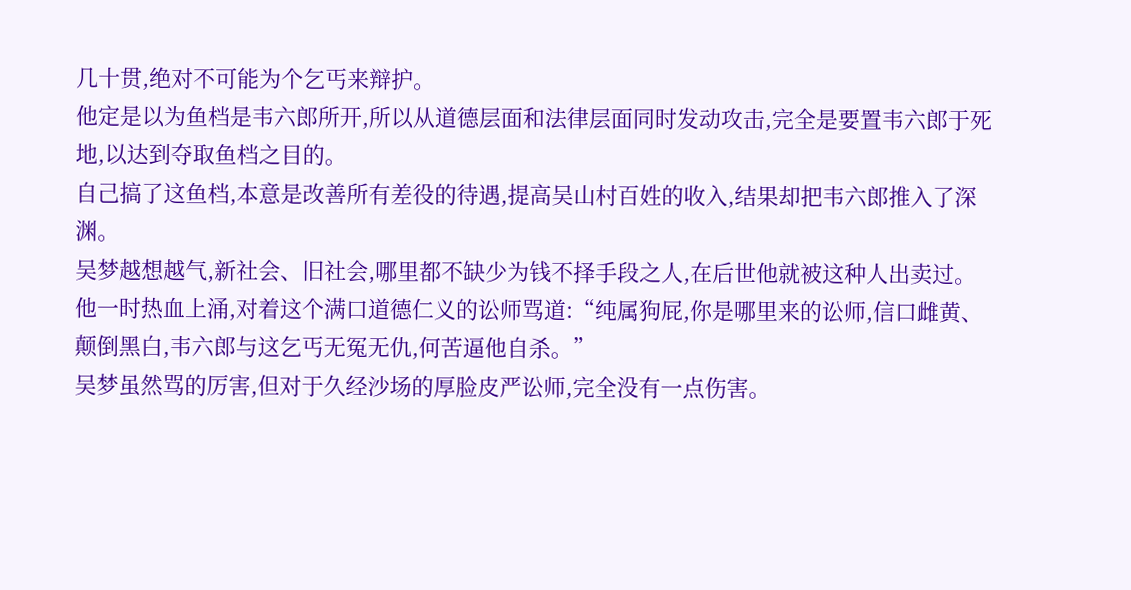几十贯,绝对不可能为个乞丐来辩护。
他定是以为鱼档是韦六郎所开,所以从道德层面和法律层面同时发动攻击,完全是要置韦六郎于死地,以达到夺取鱼档之目的。
自己搞了这鱼档,本意是改善所有差役的待遇,提高吴山村百姓的收入,结果却把韦六郎推入了深渊。
吴梦越想越气,新社会、旧社会,哪里都不缺少为钱不择手段之人,在后世他就被这种人出卖过。
他一时热血上涌,对着这个满口道德仁义的讼师骂道:“纯属狗屁,你是哪里来的讼师,信口雌黄、颠倒黑白,韦六郎与这乞丐无冤无仇,何苦逼他自杀。”
吴梦虽然骂的厉害,但对于久经沙场的厚脸皮严讼师,完全没有一点伤害。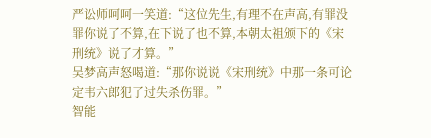严讼师呵呵一笑道:“这位先生,有理不在声高,有罪没罪你说了不算,在下说了也不算,本朝太祖颁下的《宋刑统》说了才算。”
吴梦高声怒喝道:“那你说说《宋刑统》中那一条可论定韦六郎犯了过失杀伤罪。”
智能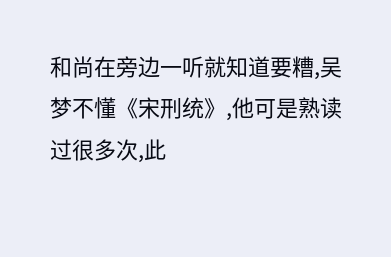和尚在旁边一听就知道要糟,吴梦不懂《宋刑统》,他可是熟读过很多次,此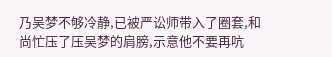乃吴梦不够冷静,已被严讼师带入了圈套,和尚忙压了压吴梦的肩膀,示意他不要再吭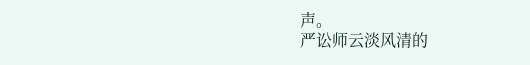声。
严讼师云淡风清的